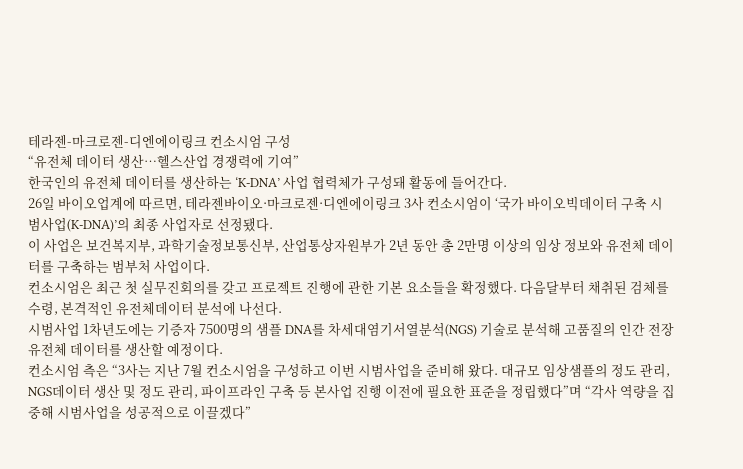테라젠-마크로젠-디엔에이링크 컨소시엄 구성
“유전체 데이터 생산…헬스산업 경쟁력에 기여”
한국인의 유전체 데이터를 생산하는 ‘K-DNA’ 사업 협력체가 구성돼 활동에 들어간다.
26일 바이오업계에 따르면, 테라젠바이오·마크로젠·디엔에이링크 3사 컨소시엄이 ‘국가 바이오빅데이터 구축 시범사업(K-DNA)’의 최종 사업자로 선정됐다.
이 사업은 보건복지부, 과학기술정보통신부, 산업통상자원부가 2년 동안 총 2만명 이상의 임상 정보와 유전체 데이터를 구축하는 범부처 사업이다.
컨소시엄은 최근 첫 실무진회의를 갖고 프로젝트 진행에 관한 기본 요소들을 확정했다. 다음달부터 채취된 검체를 수령, 본격적인 유전체데이터 분석에 나선다.
시범사업 1차년도에는 기증자 7500명의 샘플 DNA를 차세대염기서열분석(NGS) 기술로 분석해 고품질의 인간 전장 유전체 데이터를 생산할 예정이다.
컨소시엄 측은 “3사는 지난 7월 컨소시엄을 구성하고 이번 시범사업을 준비해 왔다. 대규모 임상샘플의 정도 관리, NGS데이터 생산 및 정도 관리, 파이프라인 구축 등 본사업 진행 이전에 필요한 표준을 정립했다”며 “각사 역량을 집중해 시범사업을 성공적으로 이끌겠다”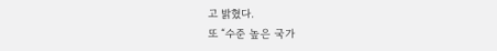고 밝혔다.
또 “수준 높은 국가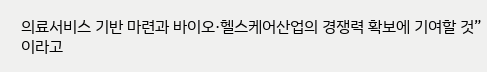의료서비스 기반 마련과 바이오·헬스케어산업의 경쟁력 확보에 기여할 것”이라고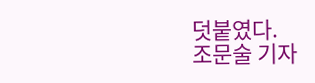덧붙였다.
조문술 기자